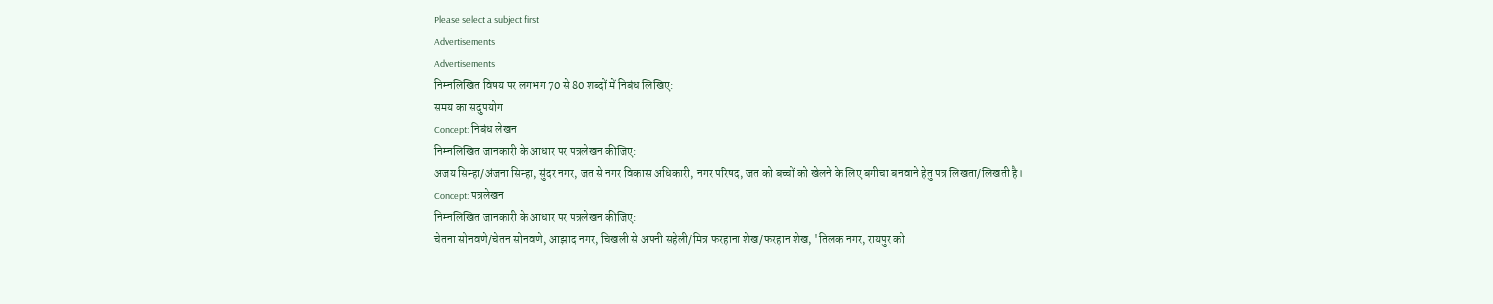Please select a subject first
Advertisements
Advertisements
निम्नलिखित विषय पर लगभग 70 से 80 शब्दों में निबंध लिखिए:
समय का सदुपयोग
Concept: निबंध लेखन
निम्नलिखित जानकारी के आधार पर पत्रलेखन कीजिए:
अजय सिन्हा/अंजना सिन्हा, सुंदर नगर, जत से नगर विकास अधिकारी, नगर परिषद, जत को बच्चों को खेलने के लिए बगीचा बनवाने हेतु पत्र लिखता/लिखती है।
Concept: पत्रलेखन
निम्नलिखित जानकारी के आधार पर पत्रलेखन कीजिए:
चेतना सोनवणे/चेतन सोनवणे, आझाद नगर, चिखली से अपनी सहेली/मित्र फरहाना शेख/फरहान शेख, 'तिलक नगर, रायपुर को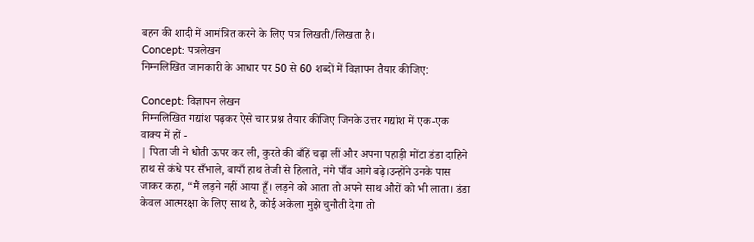बहन की शादी में आमंत्रित करने के लिए पत्र लिखती/लिखता है।
Concept: पत्रलेखन
निम्नलिखित जानकारी के आधार पर 50 से 60 शब्दों में विज्ञापन तैयार कीजिए:

Concept: विज्ञापन लेखन
निम्नलिखित गद्यांश पढ़कर ऐसे चार प्रश्न तैयार कीजिए जिनके उत्तर गद्यांश में एक-एक वाक्य में हों -
| पिता जी ने धोती ऊपर कर ली, कुरते की बाँहें चढ़ा लीं और अपना पहाड़ी मोंटा डंडा दाहिने हाथ से कंधे पर सँभाले, बायाँ हाथ तेजी से हिलाते, नंगे पाँव आगे बढ़े।उन्होंने उनके पास जाकर कहा, “मैं लड़ने नहीं आया हूँ। लड़ने को आता तो अपने साथ औरों को भी लाता। डंडा केवल आत्मरक्षा के लिए साथ है, कोई अकेला मुझे चुनौती देगा तो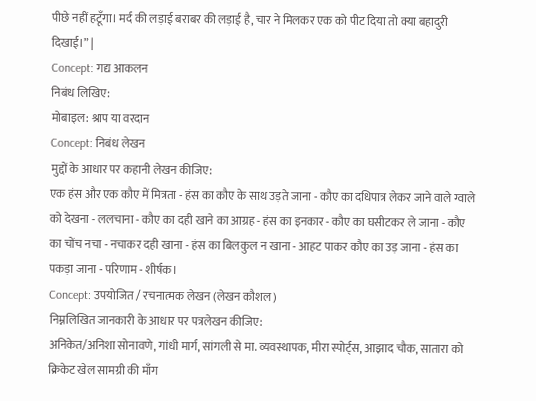पीछे नहीं हटूँगा। मर्द की लड़ाई बराबर की लड़ाई है, चार ने मिलकर एक को पीट दिया तो क्या बहादुरी दिखाई।” |
Concept: गद्य आकलन
निबंध लिखिए:
मोबाइल: श्राप या वरदान
Concept: निबंध लेखन
मुद्दों के आधार पर कहानी लेखन कीजिए:
एक हंस और एक कौए में मित्रता - हंस का कौए के साथ उड़ते जाना - कौए का दधिपात्र लेकर जाने वाले ग्वाले को देखना - ललचाना - कौए का दही खाने का आग्रह - हंस का इनकार - कौए का घसीटकर ले जाना - कौए का चोंच नचा - नचाकर दही खाना - हंस का बिलकुल न खाना - आहट पाकर कौए का उड़ जाना - हंस का पकड़ा जाना - परिणाम - शीर्षक।
Concept: उपयोजित / रचनात्मक लेखन (लेखन कौशल)
निम्नलिखित जानकारी के आधार पर पत्रलेखन कीजिए:
अनिकेत/अनिशा सोनावणे, गांधी मार्ग, सांगली से मा. व्यवस्थापक, मीरा स्पोर्ट्स, आझाद चौक, सातारा को क्रिकेट खेल सामग्री की माँग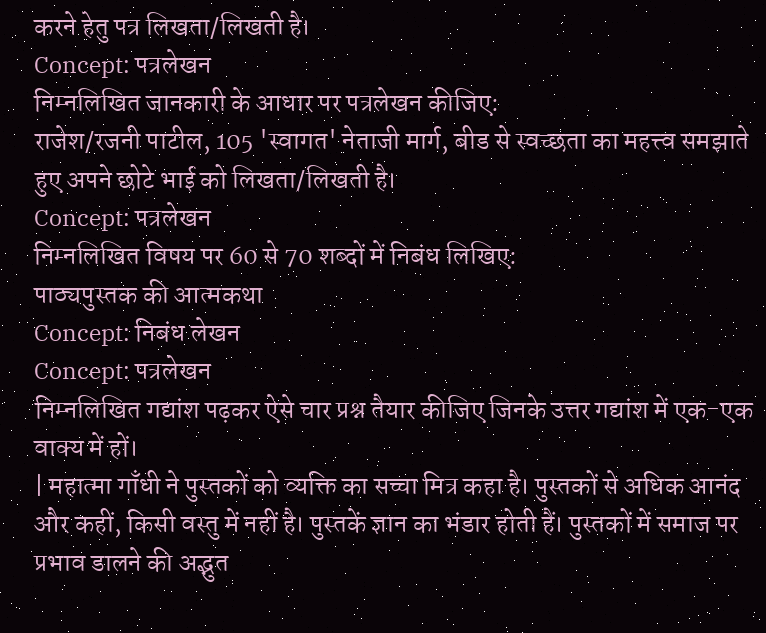करने हेतु पत्र लिखता/लिखती है।
Concept: पत्रलेखन
निम्नलिखित जानकारी के आधार पर पत्रलेखन कीजिए:
राजेश/रजनी पाटील, 105 'स्वागत' नेताजी मार्ग, बीड से स्वच्छता का महत्त्व समझाते हुए अपने छोटे भाई को लिखता/लिखती है।
Concept: पत्रलेखन
निम्नलिखित विषय पर 60 से 70 शब्दों में निबंध लिखिए:
पाठ्यपुस्तक की आत्मकथा
Concept: निबंध लेखन
Concept: पत्रलेखन
निम्नलिखित गद्यांश पढ़कर ऐसे चार प्रश्न तैयार कीजिए जिनके उत्तर गद्यांश में एक-एक वाक्य में हों।
| महात्मा गाँधी ने पुस्तकों को व्यक्ति का सच्चा मित्र कहा है। पुस्तकों से अधिक आनंद और कहीं, किसी वस्तु में नहीं है। पुस्तकें ज्ञान का भंडार होती हैं। पुस्तकों में समाज पर प्रभाव डालने की अद्भुत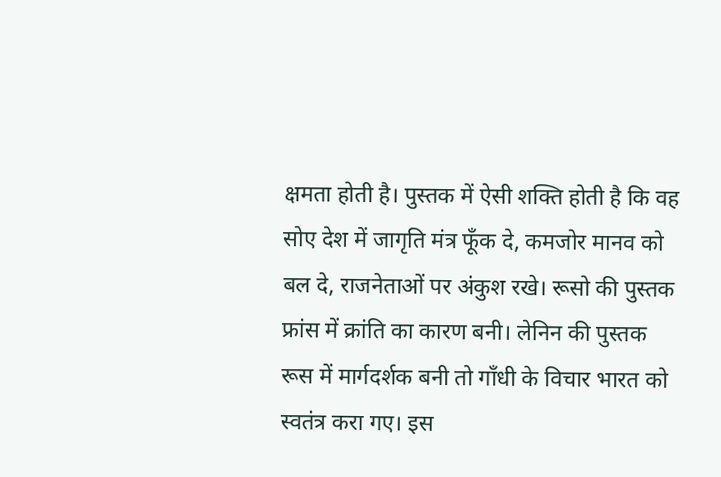क्षमता होती है। पुस्तक में ऐसी शक्ति होती है कि वह सोए देश में जागृति मंत्र फूँक दे, कमजोर मानव को बल दे, राजनेताओं पर अंकुश रखे। रूसो की पुस्तक फ्रांस में क्रांति का कारण बनी। लेनिन की पुस्तक रूस में मार्गदर्शक बनी तो गाँधी के विचार भारत को स्वतंत्र करा गए। इस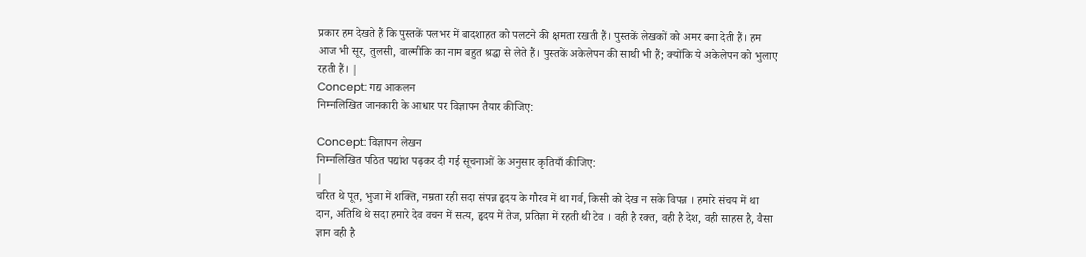प्रकार हम देखते हैं कि पुस्तकें पलभर में बादशाहत को पलटने की क्षमता रखती हैं। पुस्तकें लेखकों को अमर बना देती हैं। हम आज भी सूर, तुलसी, वाल्मीकि का नाम बहुत श्रद्धा से लेते हैं। पुस्तकें अकेलेपन की साथी भी हैं; क्योंकि ये अकेलेपन को भुलाए रहती हैं। |
Concept: गद्य आकलन
निम्नलिखित जानकारी के आधार पर विज्ञापन तैयार कीजिए:

Concept: विज्ञापन लेखन
निम्नलिखित पठित पद्यांश पढ़कर दी गई सूचनाओं के अनुसार कृतियाँ कीजिए:
|
चरित थे पूत, भुजा में शक्ति, नम्रता रही सदा संपन्न हृदय के गौरव में था गर्व, किसी को देख न सके विपन्न । हमारे संचय में था दान, अतिथि थे सदा हमारे देव वचन में सत्य, हृदय में तेज, प्रतिज्ञा में रहती थी टेव । वही है रक्त, वही है देश, वही साहस है, वैसा ज्ञान वही है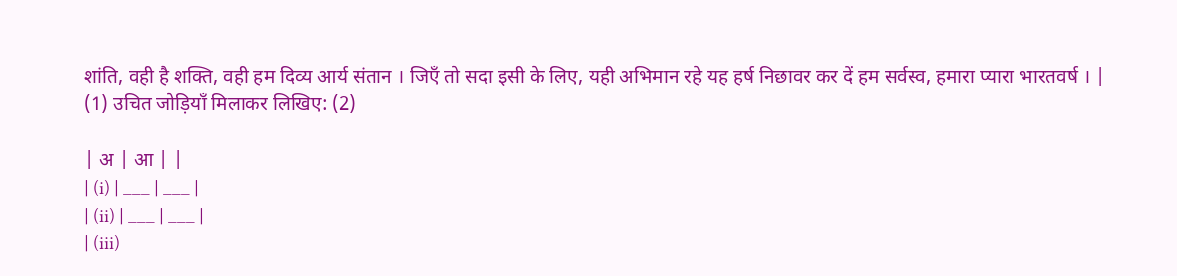शांति, वही है शक्ति, वही हम दिव्य आर्य संतान । जिएँ तो सदा इसी के लिए, यही अभिमान रहे यह हर्ष निछावर कर दें हम सर्वस्व, हमारा प्यारा भारतवर्ष । |
(1) उचित जोड़ियाँ मिलाकर लिखिए: (2)

| अ | आ | |
| (i) | ___ | ___ |
| (ii) | ___ | ___ |
| (iii)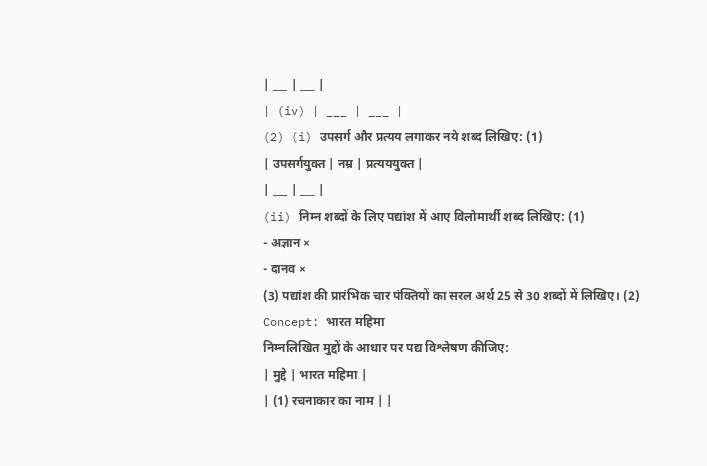| ___ | ___ |
| (iv) | ___ | ___ |
(2) (i) उपसर्ग और प्रत्यय लगाकर नये शब्द लिखिए: (1)
| उपसर्गयुक्त | नम्र | प्रत्यययुक्त |
| ___ | ___ |
(ii) निम्न शब्दों के लिए पद्यांश में आए विलोमार्थी शब्द लिखिए: (1)
- अज्ञान ×
- दानव ×
(3) पद्यांश की प्रारंभिक चार पंक्तियों का सरल अर्थ 25 से 30 शब्दों में लिखिए। (2)
Concept: भारत महिमा
निम्नलिखित मुद्दों के आधार पर पद्य विश्लेषण कीजिए:
| मुद्दे | भारत महिमा |
| (1) रचनाकार का नाम | |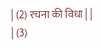| (2) रचना की विधा | |
| (3)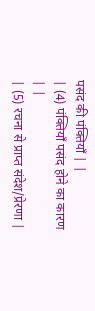पसंद की पंक्तियाँ | |
| (4) पंक्तियाँ पसंद होने का कारण | |
| (5) रचना से प्राप्त संदेश/प्रेरणा |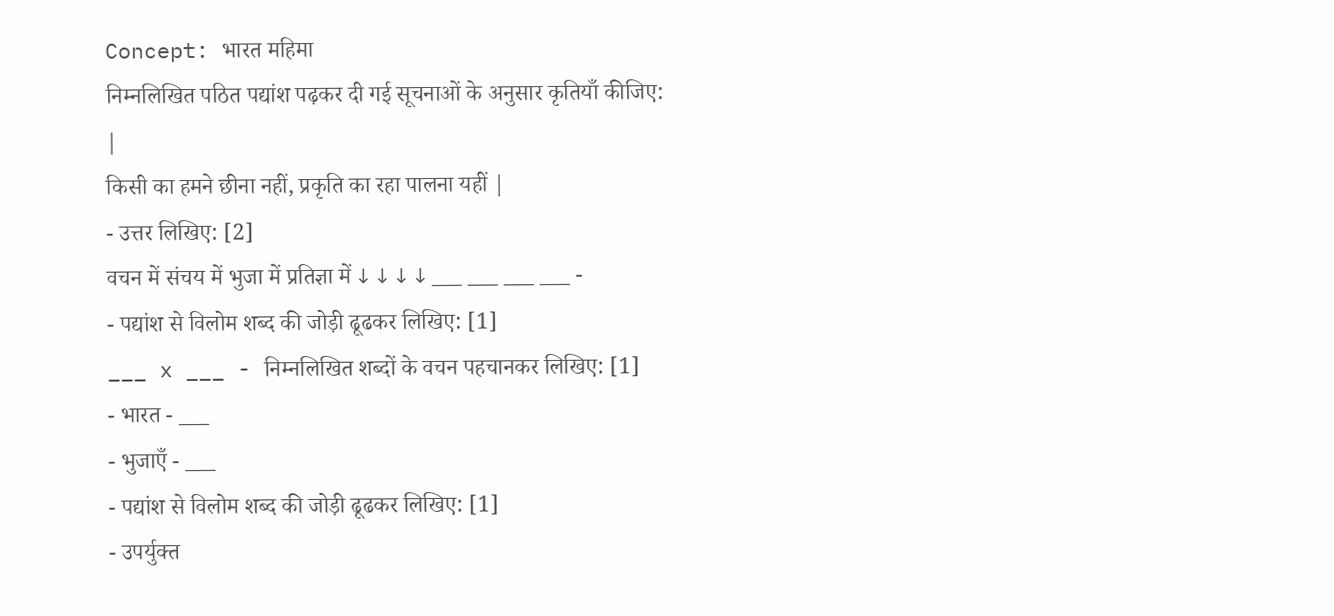Concept: भारत महिमा
निम्नलिखित पठित पद्यांश पढ़कर दी गई सूचनाओं के अनुसार कृतियाँ कीजिए:
|
किसी का हमने छीना नहीं, प्रकृति का रहा पालना यहीं |
- उत्तर लिखिए: [2]
वचन में संचय में भुजा में प्रतिज्ञा में ↓ ↓ ↓ ↓ ___ ___ ___ ___ -
- पद्यांश से विलोम शब्द की जोड़ी ढूढकर लिखिए: [1]
___ x ___ - निम्नलिखित शब्दों के वचन पहचानकर लिखिए: [1]
- भारत - ___
- भुजाएँ - ___
- पद्यांश से विलोम शब्द की जोड़ी ढूढकर लिखिए: [1]
- उपर्युक्त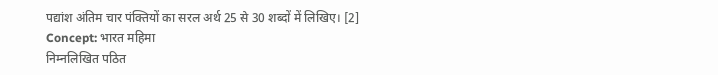पद्यांश अंतिम चार पंक्तियों का सरल अर्थ 25 से 30 शब्दों में लिखिए। [2]
Concept: भारत महिमा
निम्नलिखित पठित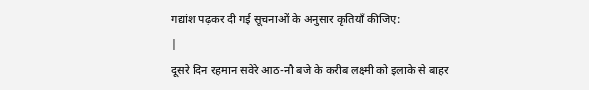गद्यांश पढ़कर दी गई सूचनाओं के अनुसार कृतियाँ कीजिए:
|
दूसरे दिन रहमान सवेरे आठ-नौ बजे के करीब लक्ष्मी को इलाके से बाहर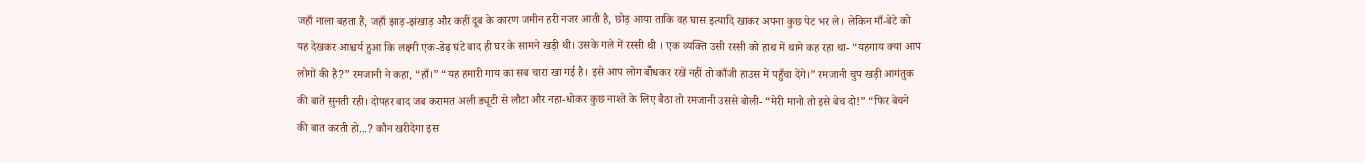जहाँ नाला बहता हैं, जहाँ झाड़-झंखाड़ और कहीं दूब के कारण जमीन हरी नजर आती है, छोड़ आया ताकि वह घास इत्यादि खाकर अपना कुछ पेट भर ले। लेकिन माँ-बेटे को यह देखकर आश्चर्य हुआ कि लक्ष्मी एक-डेढ़ घंटे बाद ही घर के सामने खड़ी थी। उसके गले में रस्सी थी । एक व्यक्ति उसी रस्सी को हाथ में थामे कह रहा था- “यहगाय क्या आप लोगों की है?” रमजानी ने कहा, “हाँ।” “यह हमारी गाय का सब चारा खा गई है। इसे आप लोग बॉँधकर रखें नहीं तो काँजी हाउस में पहुँचा देंगे।” रमजानी चुप खड़ी आगंतुक की बातें सुनती रही। दोपहर बाद जब करामत अली ड्यूटी से लौटा और नहा-धोकर कुछ नाश्ते के लिए बैठा तो रमजानी उससे बोली- “मेरी मानो तो इसे बेच दो!” “फिर बेचने की बात करती हो...? कौन खरीदेगा इस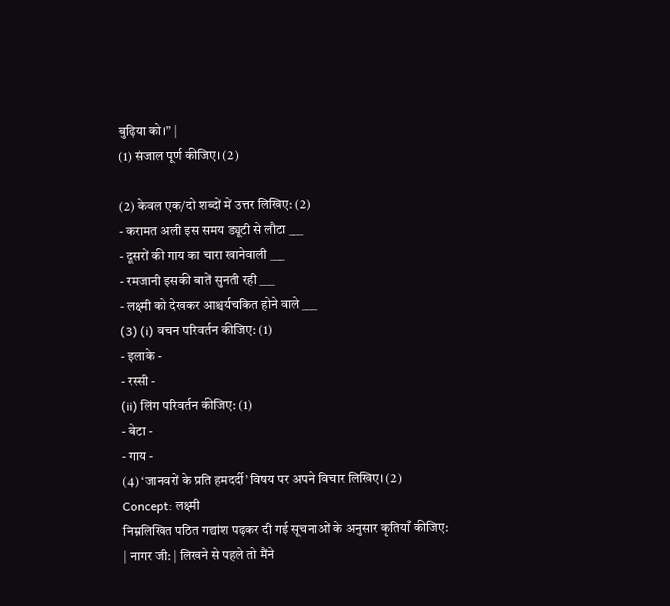बुढ़िया को।” |
(1) संजाल पूर्ण कीजिए। (2)

(2) केवल एक/दो शब्दों में उत्तर लिखिए: (2)
- करामत अली इस समय ड्यूटी से लौटा ___
- दूसरों की गाय का चारा खानेवाली ___
- रमजानी इसकी बातें सुनती रही ___
- लक्ष्मी को देखकर आश्चर्यचकित होने वाले ___
(3) (i) वचन परिवर्तन कीजिए: (1)
- इलाके -
- रस्सी -
(ii) लिंग परिवर्तन कीजिए: (1)
- बेटा -
- गाय -
(4) ‘जानवरों के प्रति हमदर्दी’ विषय पर अपने विचार लिखिए। (2)
Concept: लक्ष्मी
निम्नलिखित पठित गद्यांश पढ़कर दी गई सूचनाओं के अनुसार कृतियाँ कीजिए:
| नागर जी: | लिखने से पहले तो मैंने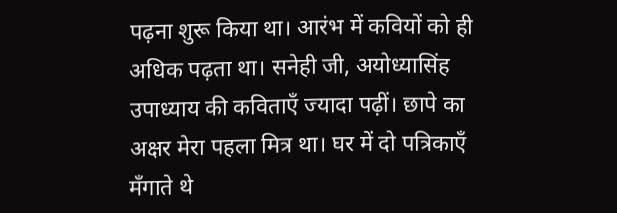पढ़ना शुरू किया था। आरंभ में कवियों को ही अधिक पढ़ता था। सनेही जी, अयोध्यासिंह उपाध्याय की कविताएँ ज्यादा पढ़ीं। छापे का अक्षर मेरा पहला मित्र था। घर में दो पत्रिकाएँ मँगाते थे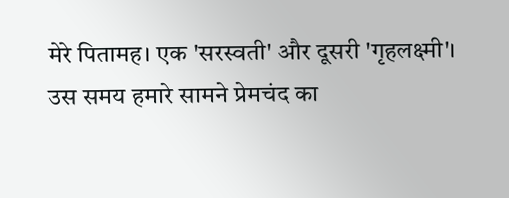मेरे पितामह। एक 'सरस्वती' और दूसरी 'गृहलक्ष्मी'। उस समय हमारे सामने प्रेमचंद का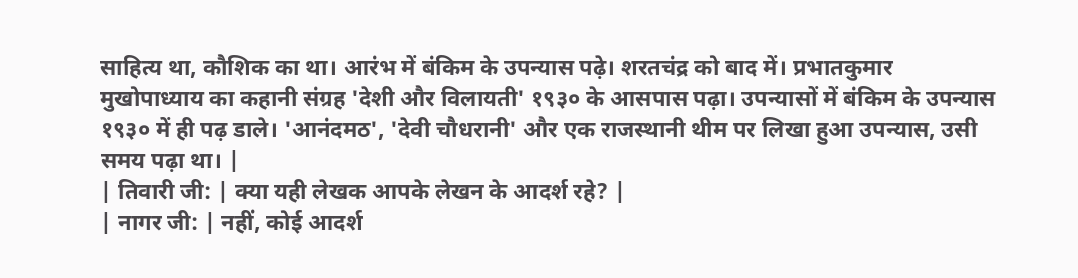साहित्य था, कौशिक का था। आरंभ में बंकिम के उपन्यास पढ़े। शरतचंद्र को बाद में। प्रभातकुमार मुखोपाध्याय का कहानी संग्रह 'देशी और विलायती' १९३० के आसपास पढ़ा। उपन्यासों में बंकिम के उपन्यास १९३० में ही पढ़ डाले। 'आनंदमठ', 'देवी चौधरानी' और एक राजस्थानी थीम पर लिखा हुआ उपन्यास, उसी समय पढ़ा था। |
| तिवारी जी: | क्या यही लेखक आपके लेखन के आदर्श रहे? |
| नागर जी: | नहीं, कोई आदर्श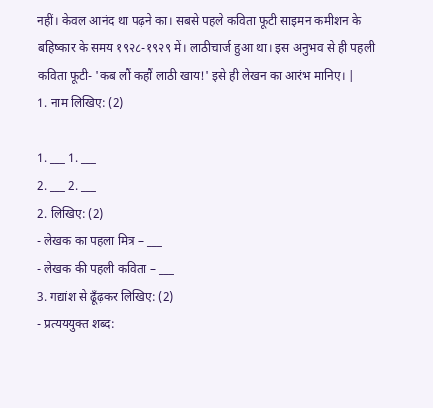नहीं। केवल आनंद था पढ़ने का। सबसे पहले कविता फूटी साइमन कमीशन के बहिष्कार के समय १९२८-१९२९ में। लाठीचार्ज हुआ था। इस अनुभव से ही पहली कविता फूटी- 'कब लौं कहौं लाठी खाय!' इसे ही लेखन का आरंभ मानिए। |
1. नाम लिखिए: (2)

1. ___ 1. ___
2. ___ 2. ___
2. लिखिए: (2)
- लेखक का पहला मित्र – ___
- लेखक की पहली कविता – ___
3. गद्यांश से ढूँढ़कर लिखिए: (2)
- प्रत्यययुक्त शब्द: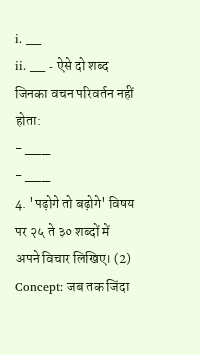i. ___
ii. ___ - ऐसे दो शब्द जिनका वचन परिवर्तन नहीं होता:
- ___
- ___
4. 'पढ़ोगे तो बढ़ोगे' विषय पर २५ ते ३० शब्दों में अपने विचार लिखिए। (2)
Concept: जब तक जिंदा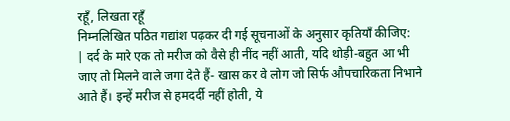रहूँ, लिखता रहूँ
निम्नलिखित पठित गद्यांश पढ़कर दी गई सूचनाओं के अनुसार कृतियाँ कीजिए:
| दर्द के मारे एक तो मरीज को वैसे ही नींद नहीं आती, यदि थोड़ी-बहुत आ भी जाए तो मिलने वाले जगा देते हैं- खास कर वे लोग जो सिर्फ औपचारिकता निभाने आते हैं। इन्हें मरीज से हमदर्दी नहीं होती, ये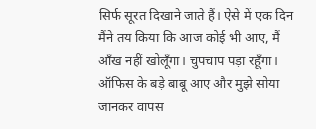सिर्फ सूरत दिखाने जाते हैं। ऐसे में एक दिन मैंने तय किया कि आज कोई भी आए, मैं आँख नहीं खोलूँगा। चुपचाप पड़ा रहूँगा। ऑफिस के बड़े बाबू आए और मुझे सोया जानकर वापस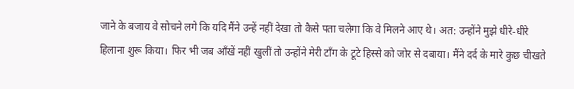जाने के बजाय वे सोचने लगे कि यदि मैंने उन्हें नहीं देखा तो कैसे पता चलेगा कि वे मिलने आए थे। अत: उन्होंने मुझे धीरे-धीरे हिलाना शुरू किया। फिर भी जब आँखें नहीं खुलीं तो उन्होंने मेरी टाँग के टूटे हिस्से को जोर से दबाया। मैंने दर्द के मारे कुछ चीखते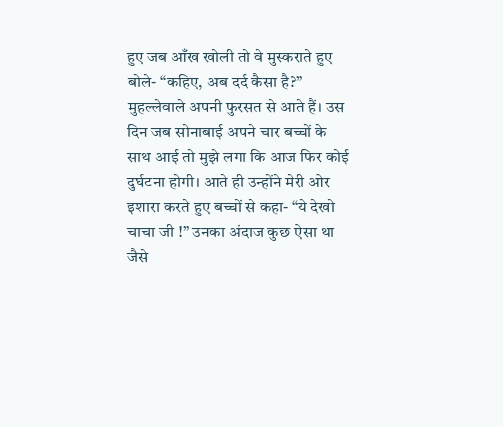हुए जब आँख खोली तो वे मुस्कराते हुए बोले- “कहिए, अब दर्द कैसा है?” मुहल्लेवाले अपनी फुरसत से आते हैं। उस दिन जब सोनाबाई अपने चार बच्चों के साथ आई तो मुझे लगा कि आज फिर कोई दुर्घटना होगी। आते ही उन्होंने मेरी ओर इशारा करते हुए बच्चों से कहा- “ये देखो चाचा जी !” उनका अंदाज कुछ ऐसा था जैसे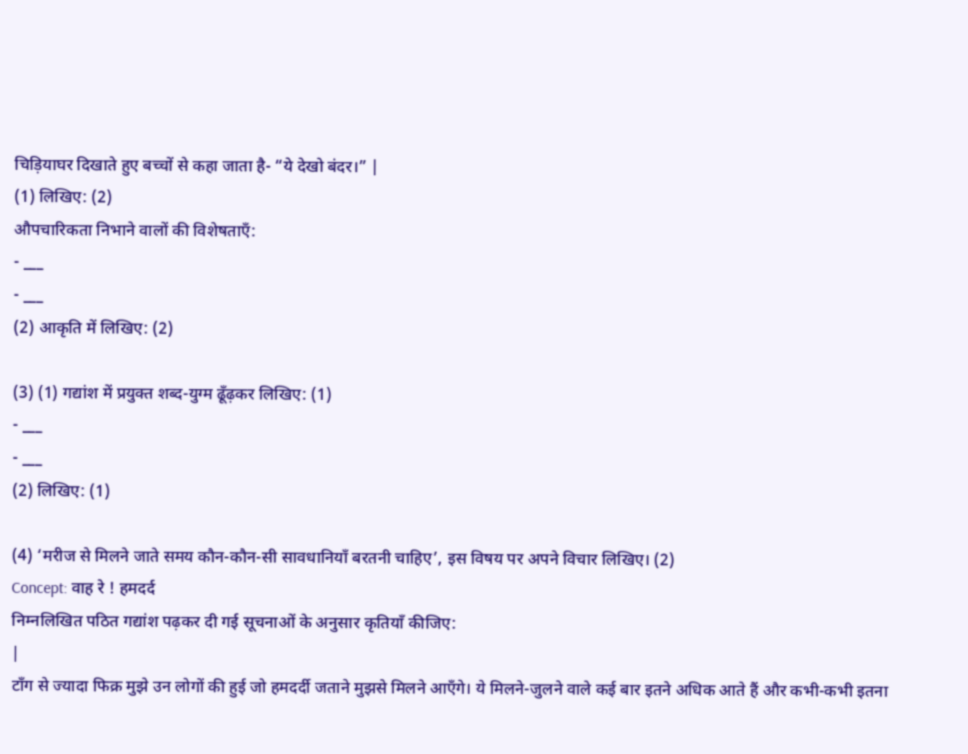चिड़ियाघर दिखाते हुए बच्चों से कहा जाता है- “ये देखो बंदर।” |
(1) लिखिए: (2)
औपचारिकता निभाने वालों की विशेषताएँ:
- ___
- ___
(2) आकृति में लिखिए: (2)

(3) (1) गद्यांश में प्रयुक्त शब्द-युग्म ढूँढ़कर लिखिए: (1)
- ___
- ___
(2) लिखिए: (1)

(4) ‘मरीज से मिलने जाते समय कौन-कौन-सी सावधानियाँ बरतनी चाहिए’, इस विषय पर अपने विचार लिखिए। (2)
Concept: वाह रे ! हमदर्द
निम्नलिखित पठित गद्यांश पढ़कर दी गई सूचनाओं के अनुसार कृतियाँ कीजिए:
|
टाँग से ज्यादा फिक्र मुझे उन लोगों की हुई जो हमदर्दी जताने मुझसे मिलने आएँगे। ये मिलने-जुलने वाले कई बार इतने अधिक आते हैं और कभी-कभी इतना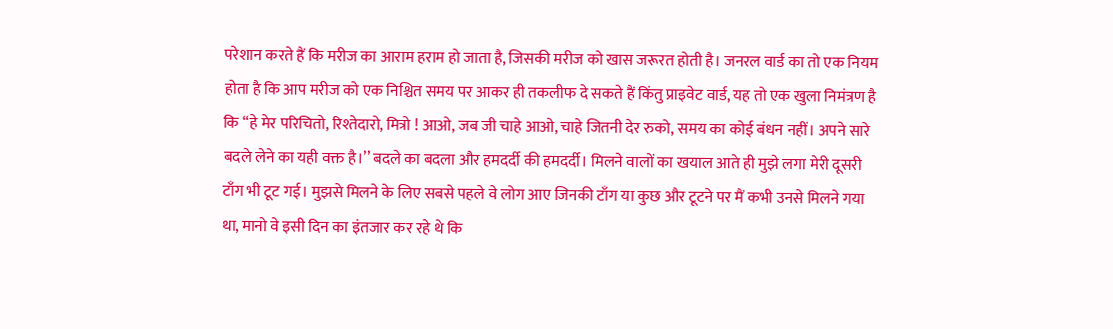परेशान करते हैं कि मरीज का आराम हराम हो जाता है, जिसकी मरीज को खास जरूरत होती है। जनरल वार्ड का तो एक नियम होता है कि आप मरीज को एक निश्चित समय पर आकर ही तकलीफ दे सकते हैं किंतु प्राइवेट वार्ड, यह तो एक खुला निमंत्रण है कि ‘‘हे मेर परिचितो, रिश्तेदारो, मित्रो ! आओ, जब जी चाहे आओ, चाहे जितनी देर रुको, समय का कोई बंधन नहीं। अपने सारे बदले लेने का यही वक्त है।’’ बदले का बदला और हमदर्दी की हमदर्दी। मिलने वालों का खयाल आते ही मुझे लगा मेरी दूसरी टाँग भी टूट गई। मुझसे मिलने के लिए सबसे पहले वे लोग आए जिनकी टाँग या कुछ और टूटने पर मैं कभी उनसे मिलने गया था, मानो वे इसी दिन का इंतजार कर रहे थे कि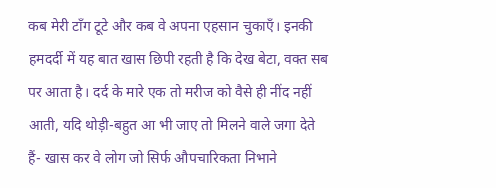कब मेरी टाँग टूटे और कब वे अपना एहसान चुकाएँ। इनकी हमदर्दी में यह बात खास छिपी रहती है कि देख बेटा, वक्त सब पर आता है। दर्द के मारे एक तो मरीज को वैसे ही नींद नहीं आती, यदि थोड़ी-बहुत आ भी जाए तो मिलने वाले जगा देते हैं- खास कर वे लोग जो सिर्फ औपचारिकता निभाने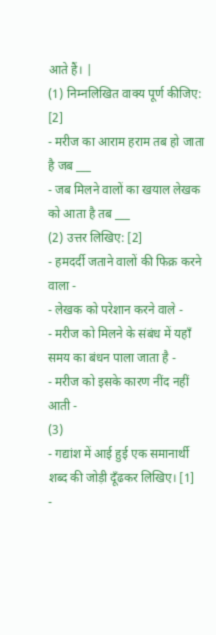आते हैं। |
(1) निम्नलिखित वाक्य पूर्ण कीजिए: [2]
- मरीज का आराम हराम तब हो जाता है जब ___
- जब मिलने वालों का खयाल लेखक को आता है तब ___
(2) उत्तर लिखिए: [2]
- हमदर्दी जताने वालों की फिक्र करने वाला -
- लेखक को परेशान करने वाले -
- मरीज को मिलने के संबंध में यहाँ समय का बंधन पाला जाता है -
- मरीज को इसके कारण नींद नहीं आती -
(3)
- गद्यांश में आई हुई एक समानार्थी शब्द की जोड़ी दूँढकर लिखिए। [1]
-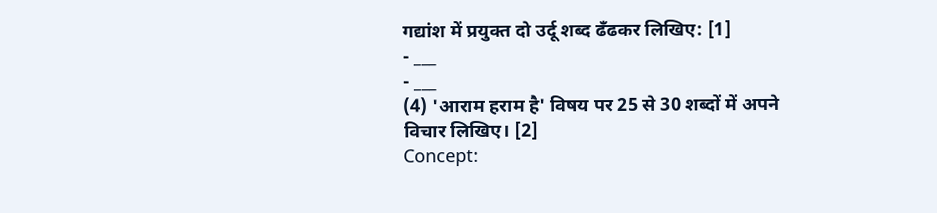गद्यांश में प्रयुक्त दो उर्दू शब्द ढँढकर लिखिए: [1]
- ___
- ___
(4) 'आराम हराम है' विषय पर 25 से 30 शब्दों में अपने विचार लिखिए। [2]
Concept: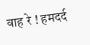वाह रे ! हमदर्द